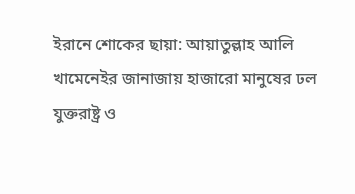ইরানে শোকের ছায়া: আয়াতুল্লাহ আলি খামেনেইর জানাজায় হাজারো মানুষের ঢল
যুক্তরাষ্ট্র ও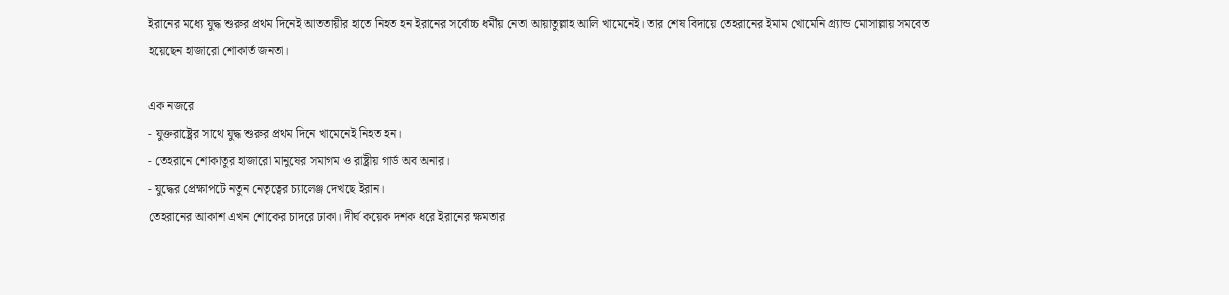ইরানের মধ্যে যুদ্ধ শুরুর প্রথম দিনেই আততায়ীর হাতে নিহত হন ইরানের সর্বোচ্চ ধর্মীয় নেতা আয়াতুল্লাহ আলি খামেনেই। তার শেষ বিদায়ে তেহরানের ইমাম খোমেনি গ্র্যান্ড মোসাল্লায় সমবেত হয়েছেন হাজারো শোকার্ত জনতা।

এক নজরে
- যুক্তরাষ্ট্রের সাথে যুদ্ধ শুরুর প্রথম দিনে খামেনেই নিহত হন।
- তেহরানে শোকাতুর হাজারো মানুষের সমাগম ও রাষ্ট্রীয় গার্ড অব অনার।
- যুদ্ধের প্রেক্ষাপটে নতুন নেতৃত্বের চ্যালেঞ্জ দেখছে ইরান।
তেহরানের আকাশ এখন শোকের চাদরে ঢাকা। দীর্ঘ কয়েক দশক ধরে ইরানের ক্ষমতার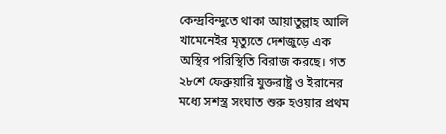কেন্দ্রবিন্দুতে থাকা আয়াতুল্লাহ আলি খামেনেইর মৃত্যুতে দেশজুড়ে এক অস্থির পরিস্থিতি বিরাজ করছে। গত ২৮শে ফেব্রুয়ারি যুক্তরাষ্ট্র ও ইরানের মধ্যে সশস্ত্র সংঘাত শুরু হওয়ার প্রথম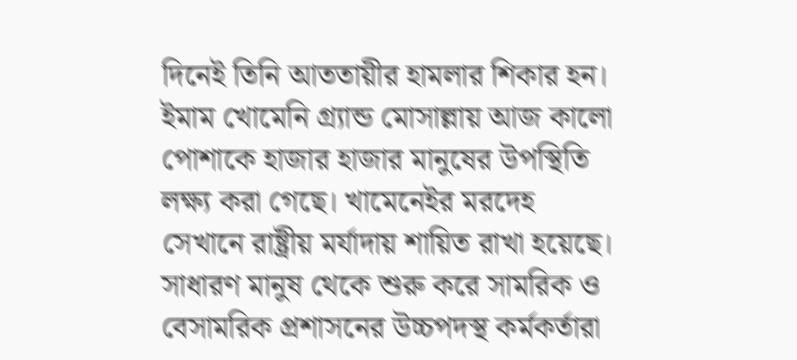দিনেই তিনি আততায়ীর হামলার শিকার হন।
ইমাম খোমেনি গ্র্যান্ড মোসাল্লায় আজ কালো পোশাকে হাজার হাজার মানুষের উপস্থিতি লক্ষ্য করা গেছে। খামেনেইর মরদেহ সেখানে রাষ্ট্রীয় মর্যাদায় শায়িত রাখা হয়েছে। সাধারণ মানুষ থেকে শুরু করে সামরিক ও বেসামরিক প্রশাসনের উচ্চপদস্থ কর্মকর্তারা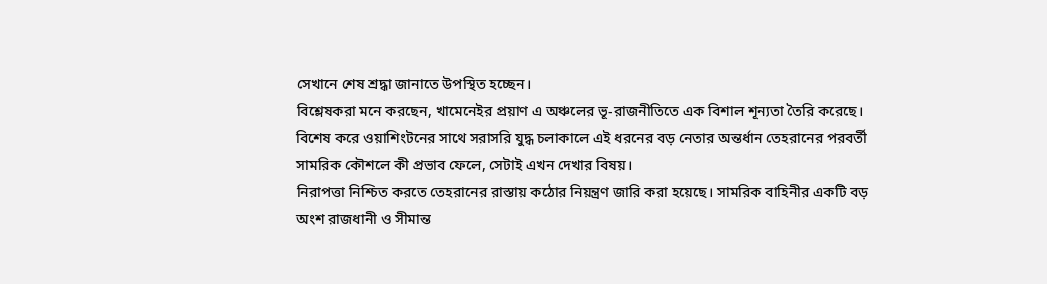সেখানে শেষ শ্রদ্ধা জানাতে উপস্থিত হচ্ছেন।
বিশ্লেষকরা মনে করছেন, খামেনেইর প্রয়াণ এ অঞ্চলের ভূ-রাজনীতিতে এক বিশাল শূন্যতা তৈরি করেছে। বিশেষ করে ওয়াশিংটনের সাথে সরাসরি যুদ্ধ চলাকালে এই ধরনের বড় নেতার অন্তর্ধান তেহরানের পরবর্তী সামরিক কৌশলে কী প্রভাব ফেলে, সেটাই এখন দেখার বিষয়।
নিরাপত্তা নিশ্চিত করতে তেহরানের রাস্তায় কঠোর নিয়ন্ত্রণ জারি করা হয়েছে। সামরিক বাহিনীর একটি বড় অংশ রাজধানী ও সীমান্ত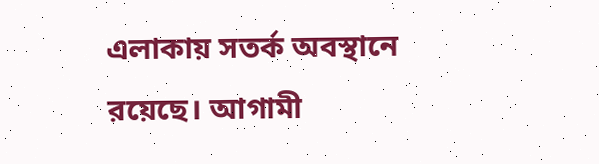এলাকায় সতর্ক অবস্থানে রয়েছে। আগামী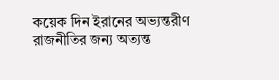কয়েক দিন ইরানের অভ্যন্তরীণ রাজনীতির জন্য অত্যন্ত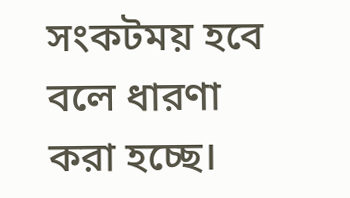সংকটময় হবে বলে ধারণা করা হচ্ছে।